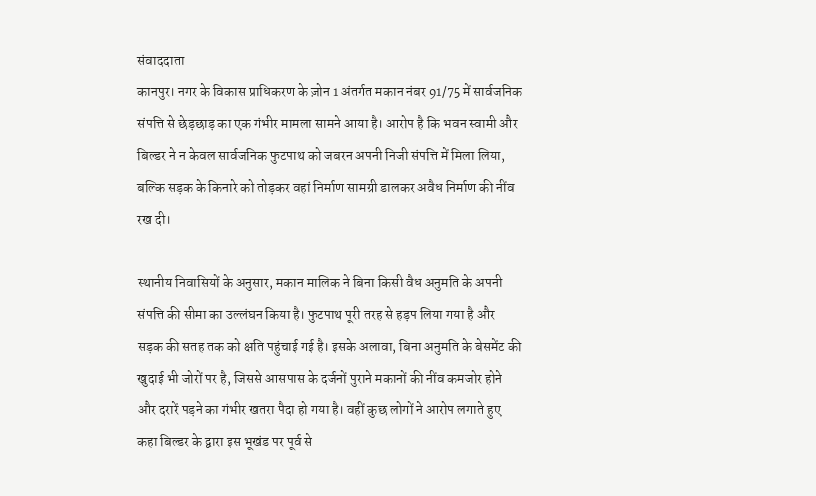संवाददाता
कानपुर। नगर के विकास प्राधिकरण के ज़ोन 1 अंतर्गत मकान नंबर 91/75 में सार्वजनिक संपत्ति से छेड़छाड़ का एक गंभीर मामला सामने आया है। आरोप है कि भवन स्वामी और बिल्डर ने न केवल सार्वजनिक फुटपाथ को जबरन अपनी निजी संपत्ति में मिला लिया, बल्कि सड़क के किनारे को तोड़कर वहां निर्माण सामग्री डालकर अवैध निर्माण की नींव रख दी।

स्थानीय निवासियों के अनुसार, मकान मालिक ने बिना किसी वैध अनुमति के अपनी संपत्ति की सीमा का उल्लंघन किया है। फुटपाथ पूरी तरह से हड़प लिया गया है और सड़क की सतह तक को क्षति पहुंचाई गई है। इसके अलावा, बिना अनुमति के बेसमेंट की खुदाई भी जोरों पर है, जिससे आसपास के दर्जनों पुराने मकानों की नींव कमजोर होने और दरारें पड़ने का गंभीर खतरा पैदा हो गया है। वहीं कुछ लोगों ने आरोप लगाते हुए कहा बिल्डर के द्वारा इस भूखंड पर पूर्व से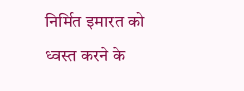निर्मित इमारत को ध्वस्त करने के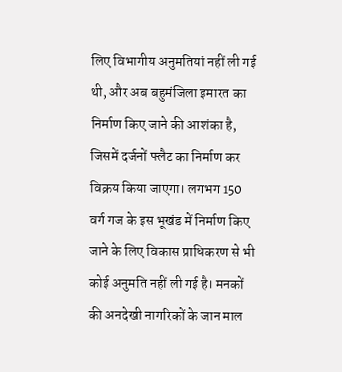लिए विभागीय अनुमतियां नहीं ली गई थी, और अब बहुमंजिला इमारत का निर्माण किए जाने की आशंका है, जिसमें दर्जनों फ्लैट का निर्माण कर विक्रय किया जाएगा। लगभग 150 वर्ग गज के इस भूखंड में निर्माण किए जाने के लिए विकास प्राधिकरण से भी कोई अनुमति नहीं ली गई है। मनकों की अनदेखी नागरिकों के जान माल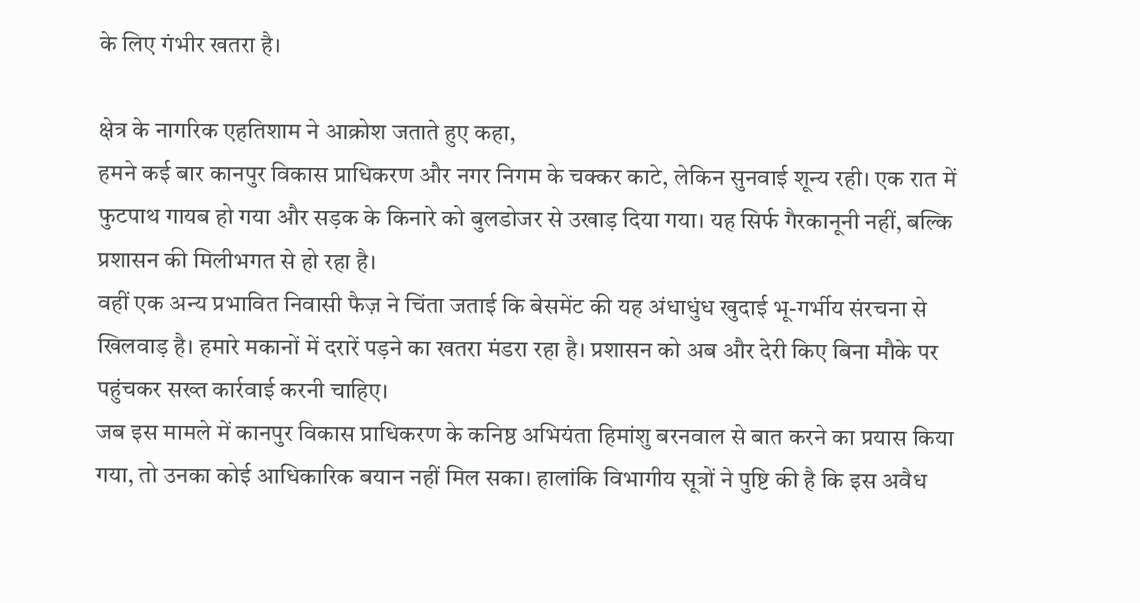के लिए गंभीर खतरा है।

क्षेत्र के नागरिक एहतिशाम ने आक्रोश जताते हुए कहा,
हमने कई बार कानपुर विकास प्राधिकरण और नगर निगम के चक्कर काटे, लेकिन सुनवाई शून्य रही। एक रात में फुटपाथ गायब हो गया और सड़क के किनारे को बुलडोजर से उखाड़ दिया गया। यह सिर्फ गैरकानूनी नहीं, बल्कि प्रशासन की मिलीभगत से हो रहा है।
वहीं एक अन्य प्रभावित निवासी फैज़ ने चिंता जताई कि बेसमेंट की यह अंधाधुंध खुदाई भू-गर्भीय संरचना से खिलवाड़ है। हमारे मकानों में दरारें पड़ने का खतरा मंडरा रहा है। प्रशासन को अब और देरी किए बिना मौके पर पहुंचकर सख्त कार्रवाई करनी चाहिए।
जब इस मामले में कानपुर विकास प्राधिकरण के कनिष्ठ अभियंता हिमांशु बरनवाल से बात करने का प्रयास किया गया, तो उनका कोई आधिकारिक बयान नहीं मिल सका। हालांकि विभागीय सूत्रों ने पुष्टि की है कि इस अवैध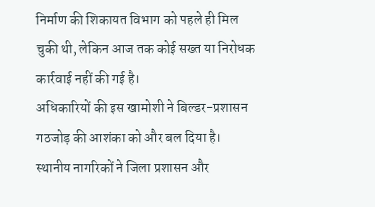निर्माण की शिकायत विभाग को पहले ही मिल चुकी थी, लेकिन आज तक कोई सख्त या निरोधक कार्रवाई नहीं की गई है।
अधिकारियों की इस खामोशी ने बिल्डर-प्रशासन गठजोड़ की आशंका को और बल दिया है।
स्थानीय नागरिकों ने जिला प्रशासन और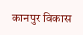कानपुर विकास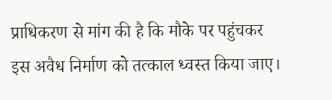प्राधिकरण से मांग की है कि मौके पर पहुंचकर इस अवैध निर्माण को तत्काल ध्वस्त किया जाए।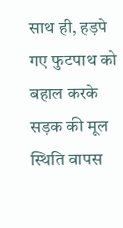साथ ही, हड़पे गए फुटपाथ को बहाल करके सड़क की मूल स्थिति वापस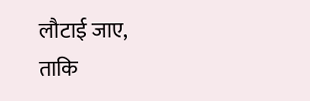लौटाई जाए, ताकि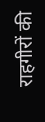राहगीरों की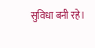सुविधा बनी रहे।